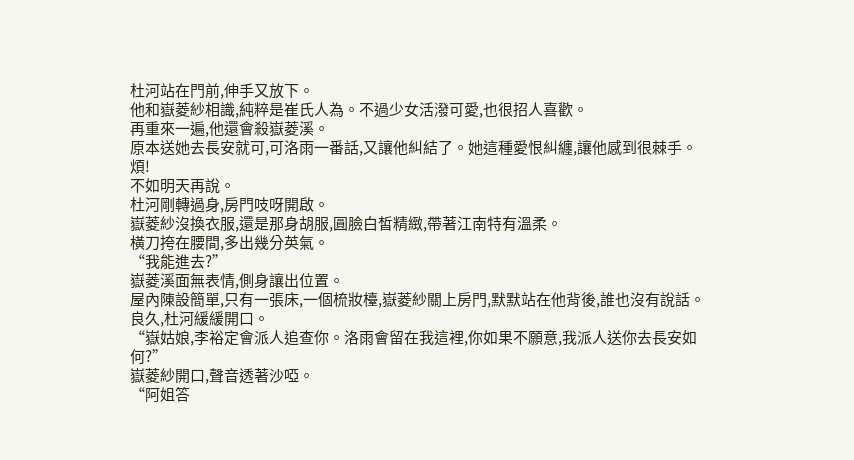杜河站在門前,伸手又放下。
他和嶽菱紗相識,純粹是崔氏人為。不過少女活潑可愛,也很招人喜歡。
再重來一遍,他還會殺嶽菱溪。
原本送她去長安就可,可洛雨一番話,又讓他糾結了。她這種愛恨糾纏,讓他感到很棘手。
煩!
不如明天再說。
杜河剛轉過身,房門吱呀開啟。
嶽菱紗沒換衣服,還是那身胡服,圓臉白皙精緻,帶著江南特有溫柔。
橫刀挎在腰間,多出幾分英氣。
“我能進去?”
嶽菱溪面無表情,側身讓出位置。
屋內陳設簡單,只有一張床,一個梳妝檯,嶽菱紗關上房門,默默站在他背後,誰也沒有說話。
良久,杜河緩緩開口。
“嶽姑娘,李裕定會派人追查你。洛雨會留在我這裡,你如果不願意,我派人送你去長安如何?”
嶽菱紗開口,聲音透著沙啞。
“阿姐答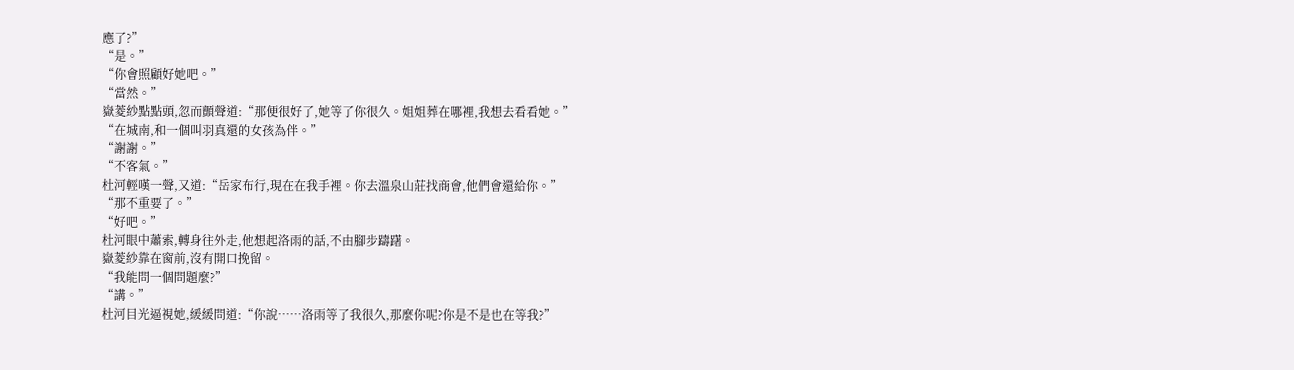應了?”
“是。”
“你會照顧好她吧。”
“當然。”
嶽菱紗點點頭,忽而顫聲道:“那便很好了,她等了你很久。姐姐葬在哪裡,我想去看看她。”
“在城南,和一個叫羽真還的女孩為伴。”
“謝謝。”
“不客氣。”
杜河輕嘆一聲,又道:“岳家布行,現在在我手裡。你去溫泉山莊找商會,他們會還給你。”
“那不重要了。”
“好吧。”
杜河眼中蕭索,轉身往外走,他想起洛雨的話,不由腳步躊躇。
嶽菱紗靠在窗前,沒有開口挽留。
“我能問一個問題麼?”
“講。”
杜河目光逼視她,緩緩問道:“你說……洛雨等了我很久,那麼你呢?你是不是也在等我?”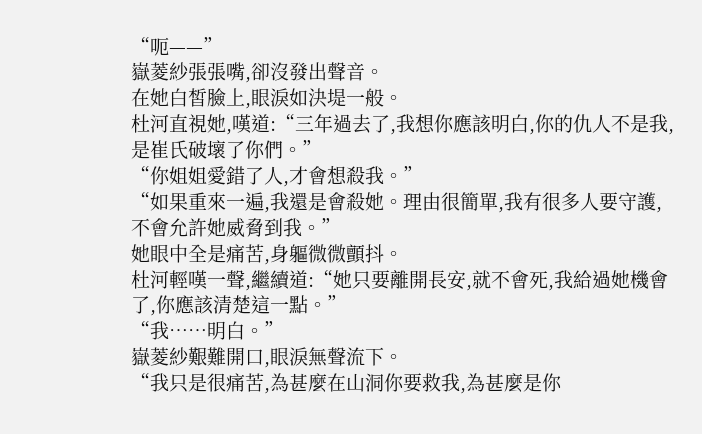“呃——”
嶽菱紗張張嘴,卻沒發出聲音。
在她白皙臉上,眼淚如決堤一般。
杜河直視她,嘆道:“三年過去了,我想你應該明白,你的仇人不是我,是崔氏破壞了你們。”
“你姐姐愛錯了人,才會想殺我。”
“如果重來一遍,我還是會殺她。理由很簡單,我有很多人要守護,不會允許她威脅到我。”
她眼中全是痛苦,身軀微微顫抖。
杜河輕嘆一聲,繼續道:“她只要離開長安,就不會死,我給過她機會了,你應該清楚這一點。”
“我……明白。”
嶽菱紗艱難開口,眼淚無聲流下。
“我只是很痛苦,為甚麼在山洞你要救我,為甚麼是你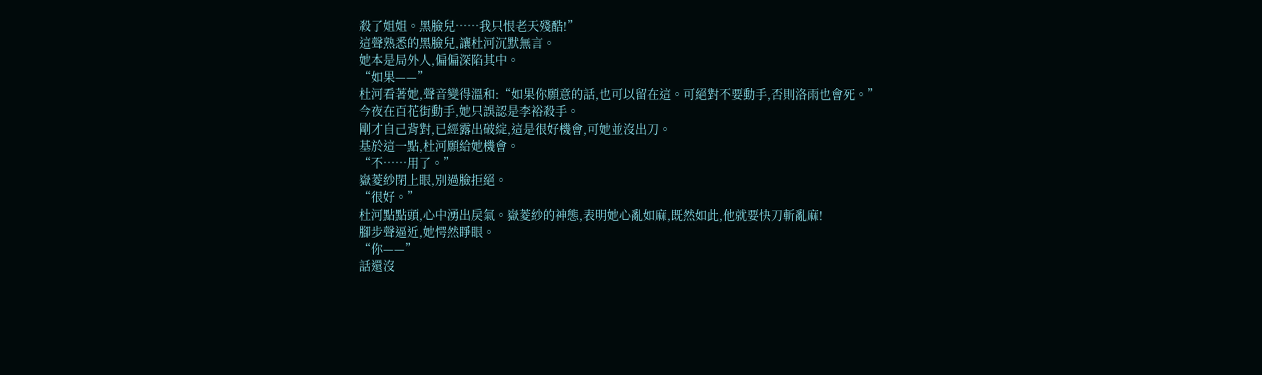殺了姐姐。黑臉兒……我只恨老天殘酷!”
這聲熟悉的黑臉兒,讓杜河沉默無言。
她本是局外人,偏偏深陷其中。
“如果——”
杜河看著她,聲音變得溫和:“如果你願意的話,也可以留在這。可絕對不要動手,否則洛雨也會死。”
今夜在百花街動手,她只誤認是李裕殺手。
剛才自己背對,已經露出破綻,這是很好機會,可她並沒出刀。
基於這一點,杜河願給她機會。
“不……用了。”
嶽菱紗閉上眼,別過臉拒絕。
“很好。”
杜河點點頭,心中湧出戾氣。嶽菱紗的神態,表明她心亂如麻,既然如此,他就要快刀斬亂麻!
腳步聲逼近,她愕然睜眼。
“你——”
話還沒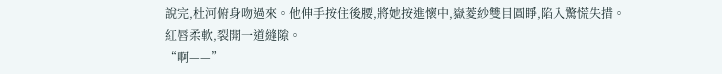說完,杜河俯身吻過來。他伸手按住後腰,將她按進懷中,嶽菱紗雙目圓睜,陷入驚慌失措。
紅唇柔軟,裂開一道縫隙。
“啊——”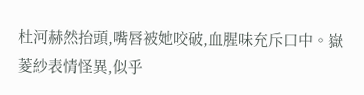杜河赫然抬頭,嘴唇被她咬破,血腥味充斥口中。嶽菱紗表情怪異,似乎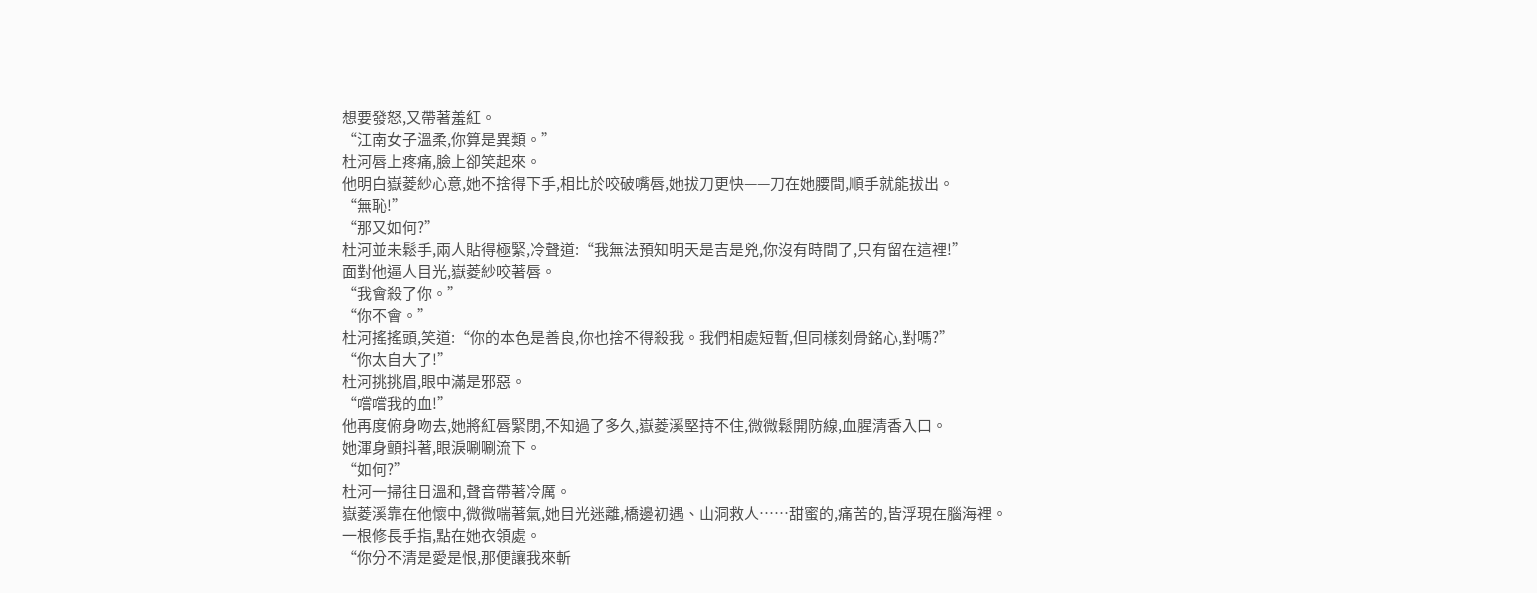想要發怒,又帶著羞紅。
“江南女子溫柔,你算是異類。”
杜河唇上疼痛,臉上卻笑起來。
他明白嶽菱紗心意,她不捨得下手,相比於咬破嘴唇,她拔刀更快——刀在她腰間,順手就能拔出。
“無恥!”
“那又如何?”
杜河並未鬆手,兩人貼得極緊,冷聲道:“我無法預知明天是吉是兇,你沒有時間了,只有留在這裡!”
面對他逼人目光,嶽菱紗咬著唇。
“我會殺了你。”
“你不會。”
杜河搖搖頭,笑道:“你的本色是善良,你也捨不得殺我。我們相處短暫,但同樣刻骨銘心,對嗎?”
“你太自大了!”
杜河挑挑眉,眼中滿是邪惡。
“嚐嚐我的血!”
他再度俯身吻去,她將紅唇緊閉,不知過了多久,嶽菱溪堅持不住,微微鬆開防線,血腥清香入口。
她渾身顫抖著,眼淚唰唰流下。
“如何?”
杜河一掃往日溫和,聲音帶著冷厲。
嶽菱溪靠在他懷中,微微喘著氣,她目光迷離,橋邊初遇、山洞救人……甜蜜的,痛苦的,皆浮現在腦海裡。
一根修長手指,點在她衣領處。
“你分不清是愛是恨,那便讓我來斬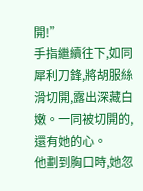開!”
手指繼續往下,如同犀利刀鋒,將胡服絲滑切開,露出深藏白嫩。一同被切開的,還有她的心。
他劃到胸口時,她忽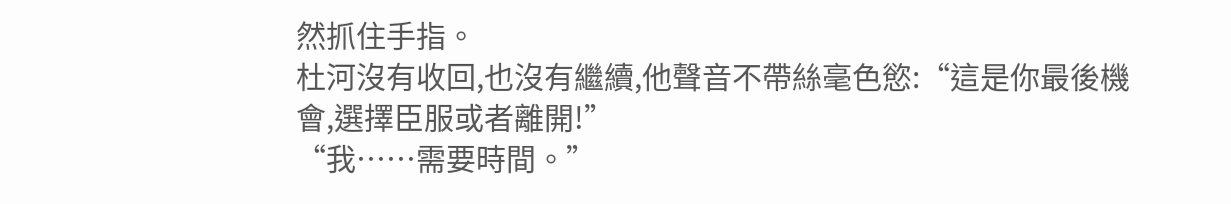然抓住手指。
杜河沒有收回,也沒有繼續,他聲音不帶絲毫色慾:“這是你最後機會,選擇臣服或者離開!”
“我……需要時間。”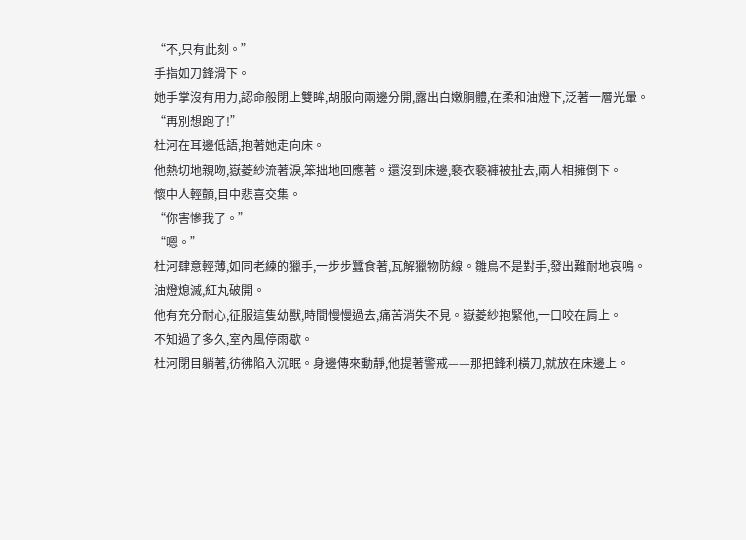“不,只有此刻。”
手指如刀鋒滑下。
她手掌沒有用力,認命般閉上雙眸,胡服向兩邊分開,露出白嫩胴體,在柔和油燈下,泛著一層光暈。
“再別想跑了!”
杜河在耳邊低語,抱著她走向床。
他熱切地親吻,嶽菱紗流著淚,笨拙地回應著。還沒到床邊,褻衣褻褲被扯去,兩人相擁倒下。
懷中人輕顫,目中悲喜交集。
“你害慘我了。”
“嗯。”
杜河肆意輕薄,如同老練的獵手,一步步蠶食著,瓦解獵物防線。雛鳥不是對手,發出難耐地哀鳴。
油燈熄滅,紅丸破開。
他有充分耐心,征服這隻幼獸,時間慢慢過去,痛苦消失不見。嶽菱紗抱緊他,一口咬在肩上。
不知過了多久,室內風停雨歇。
杜河閉目躺著,彷彿陷入沉眠。身邊傳來動靜,他提著警戒——那把鋒利橫刀,就放在床邊上。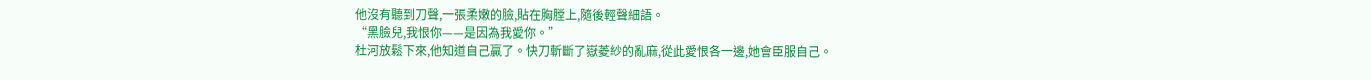他沒有聽到刀聲,一張柔嫩的臉,貼在胸膛上,隨後輕聲細語。
“黑臉兒,我恨你——是因為我愛你。”
杜河放鬆下來,他知道自己贏了。快刀斬斷了嶽菱紗的亂麻,從此愛恨各一邊,她會臣服自己。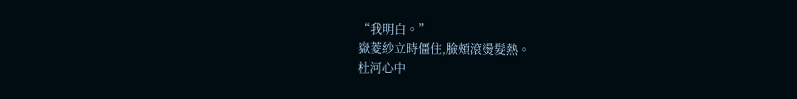“我明白。”
嶽菱紗立時僵住,臉頰滾燙髮熱。
杜河心中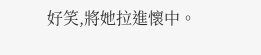好笑,將她拉進懷中。